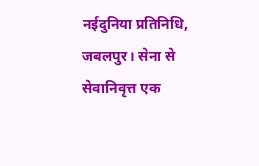नईदुनिया प्रतिनिधि, जबलपुर। सेना से सेवानिवृत्त एक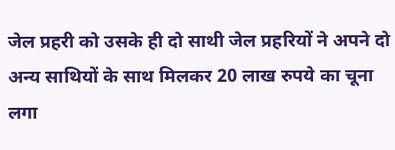जेल प्रहरी को उसके ही दो साथी जेल प्रहरियों ने अपने दो अन्य साथियों के साथ मिलकर 20 लाख रुपये का चूना लगा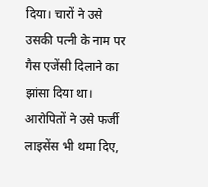दिया। चारों ने उसे उसकी पत्नी के नाम पर गैस एजेंसी दिलाने का झांसा दिया था। आरोपितों ने उसे फर्जी लाइसेंस भी थमा दिए,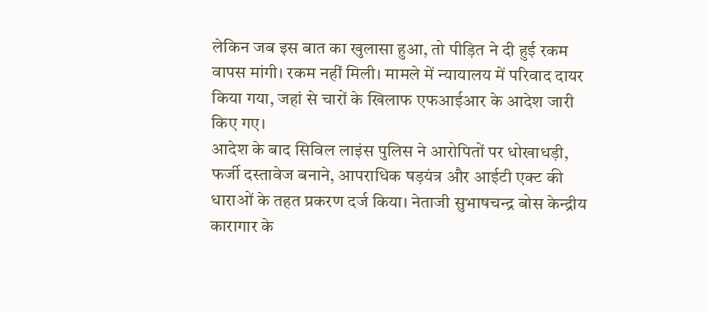लेकिन जब इस बात का खुलासा हुआ, तो पीड़ित ने दी हुई रकम वापस मांगी। रकम नहीं मिली। मामले में न्यायालय में परिवाद दायर किया गया, जहां से चारों के खिलाफ एफआईआर के आदेश जारी किए गए।
आदेश के बाद सिविल लाइंस पुलिस ने आरोपितों पर धोखाधड़ी, फर्जी दस्तावेज बनाने, आपराधिक षड़यंत्र और आईटी एक्ट की धाराओं के तहत प्रकरण दर्ज किया। नेताजी सुभाषचन्द्र बोस केन्द्रीय कारागार के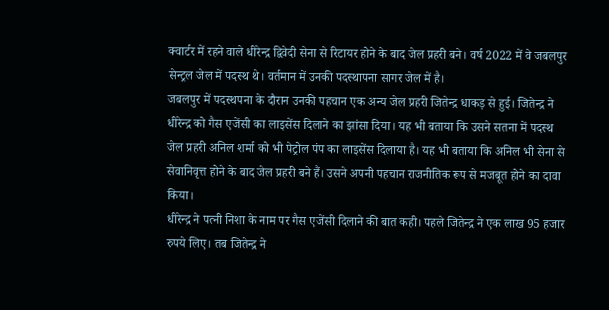क्वार्टर में रहने वाले धीरेन्द्र द्विवेदी सेना से रिटायर होने के बाद जेल प्रहरी बने। वर्ष 2022 में वे जबलपुर सेन्ट्रल जेल में पदस्थ थे। वर्तमान में उनकी पदस्थापना सागर जेल में है।
जबलपुर में पदस्थपना के दौरान उनकी पहचान एक अन्य जेल प्रहरी जितेन्द्र धाकड़ से हुई। जितेन्द्र ने धीरेन्द्र को गैस एजेंसी का लाइसेंस दिलाने का झांसा दिया। यह भी बताया कि उसने सतना में पदस्थ जेल प्रहरी अनिल शर्मा को भी पेट्रोल पंप का लाइसेंस दिलाया है। यह भी बताया कि अनिल भी सेना से सेवानिवृत्त होने के बाद जेल प्रहरी बने हैं। उसने अपनी पहचान राजनीतिक रूप से मजबूत होने का दावा किया।
धीरेन्द्र ने पत्नी निशा के नाम पर गैस एजेंसी दिलाने की बात कही। पहले जितेन्द्र ने एक लाख 95 हजार रुपये लिए। तब जितेन्द्र ने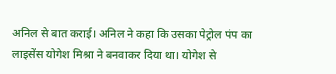अनिल से बात कराई। अनिल ने कहा कि उसका पेट्रोल पंप का लाइसेंस योगेश मिश्रा ने बनवाकर दिया था। योगेश से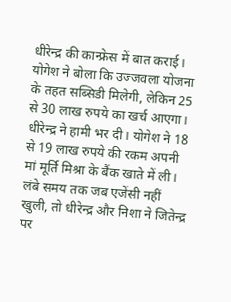धीरेन्द्र की कान्फ्रेस में बात कराई। योगेश ने बोला कि उज्जवला योजना के तहत सब्सिडी मिलेगी, लेकिन 25 से 30 लाख रुपये का खर्च आएगा।
धीरेन्द्र ने हामी भर दी। योगेश ने 18 से 19 लाख रुपये की रकम अपनी मां मूर्ति मिश्रा के बैंक खाते में ली। लंबे समय तक जब एजेंसी नहीं खुली, तो धीरेन्द्र और निशा ने जितेन्द्र पर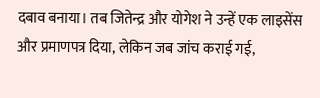दबाव बनाया। तब जितेन्द्र और योगेश ने उन्हें एक लाइसेंस और प्रमाणपत्र दिया, लेकिन जब जांच कराई गई,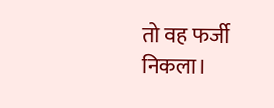तो वह फर्जी निकला।